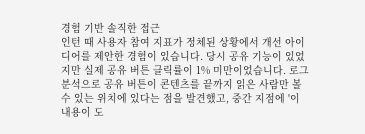경험 기반 솔직한 접근
인턴 때 사용자 참여 지표가 정체된 상황에서 개선 아이디어를 제안한 경험이 있습니다. 당시 공유 기능이 있었지만 실제 공유 버튼 클릭률이 1% 미만이었습니다. 로그 분석으로 공유 버튼이 콘텐츠를 끝까지 읽은 사람만 볼 수 있는 위치에 있다는 점을 발견했고, 중간 지점에 '이 내용이 도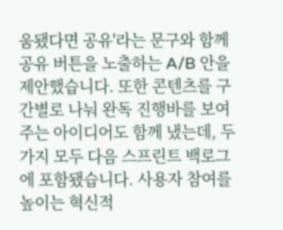움됐다면 공유'라는 문구와 함께 공유 버튼을 노출하는 A/B 안을 제안했습니다. 또한 콘텐츠를 구간별로 나눠 완독 진행바를 보여주는 아이디어도 함께 냈는데, 두 가지 모두 다음 스프린트 백로그에 포함됐습니다. 사용자 참여를 높이는 혁신적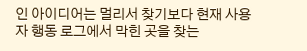인 아이디어는 멀리서 찾기보다 현재 사용자 행동 로그에서 막힌 곳을 찾는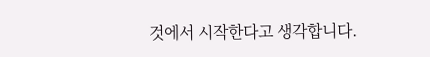것에서 시작한다고 생각합니다.